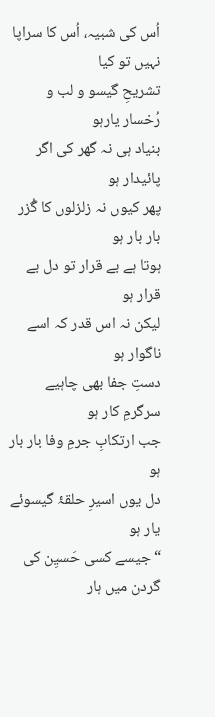اُس کی شبیہ، اُس کا سراپا نہیں تو کیا
تشریحِ گیسو و لب و رُخسار یارہو
بنیاد ہی نہ گھر کی اگر پائیدار ہو
پھر کیوں نہ زلزلوں کا گُزر بار بار ہو
ہوتا ہے بے قرار تو دل بے قرار ہو
لیکن نہ اس قدر کہ اسے ناگوار ہو
دستِ جفا بھی چاہیے سرگرمِ کار ہو
جب ارتکابِ جرمِ وفا بار بار ہو
دل یوں اسیرِ حلقۂ گیسوئے یار ہو
“جیسے کسی حَسیِن کی گردن میں ہار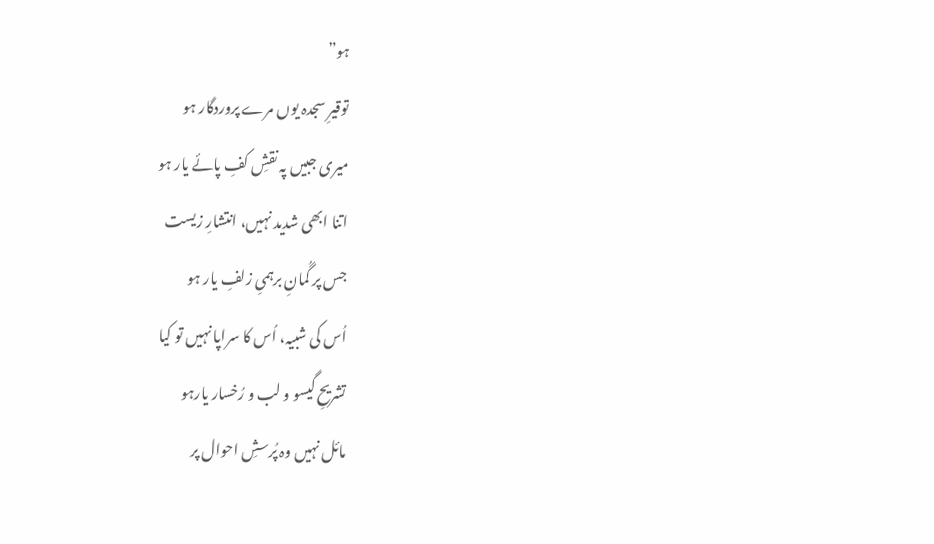ہو”
توقیرِ سجدہ یوں مرے پروردگار ہو
میری جبیں پہ نقشِ کفِ پائے یار ہو
اتنا ابھی شدید نہیں، انتشارِ زیست
جس پر گُمانِ برہمیِ زلفِ یار ہو
اُس کی شبیہ، اُس کا سراپا نہیں تو کیا
تشریحِ گیسو و لب و رُخسار یارہو
مائل نہیں وہ پُرسشِ احوال پر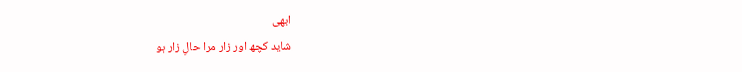ابھی
شاید کچھ اور زار مرا حالِ زار ہو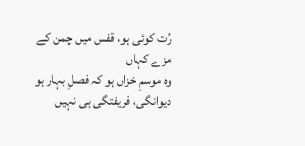رُت کوئی ہو، قفس میں چمن کے مزے کہاں
وہ موسمِ خزاں ہو کہ فصلِ بہار ہو
دیوانگی، فریفتگی ہی نہیں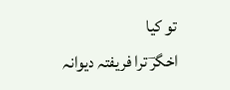تو کیا
اخگرؔ ترا فریفتہ دیوانہ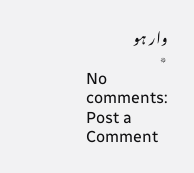وار ہو
٭
No comments:
Post a Comment